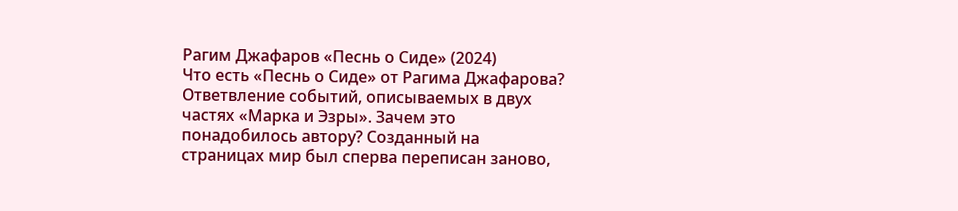Рагим Джафаров «Песнь о Сиде» (2024)
Что есть «Песнь о Сиде» от Рагима Джафарова? Ответвление событий, описываемых в двух частях «Марка и Эзры». Зачем это понадобилось автору? Созданный на страницах мир был сперва переписан заново,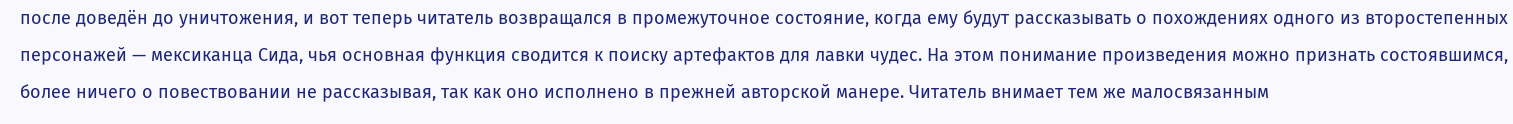после доведён до уничтожения, и вот теперь читатель возвращался в промежуточное состояние, когда ему будут рассказывать о похождениях одного из второстепенных персонажей — мексиканца Сида, чья основная функция сводится к поиску артефактов для лавки чудес. На этом понимание произведения можно признать состоявшимся, более ничего о повествовании не рассказывая, так как оно исполнено в прежней авторской манере. Читатель внимает тем же малосвязанным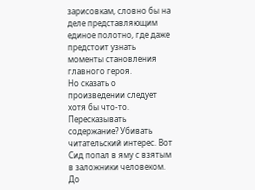зарисовкам, словно бы на деле представляющим единое полотно, где даже предстоит узнать моменты становления главного героя.
Но сказать о произведении следует хотя бы что-то. Пересказывать содержание? Убивать читательский интерес. Вот Сид попал в яму с взятым в заложники человеком. До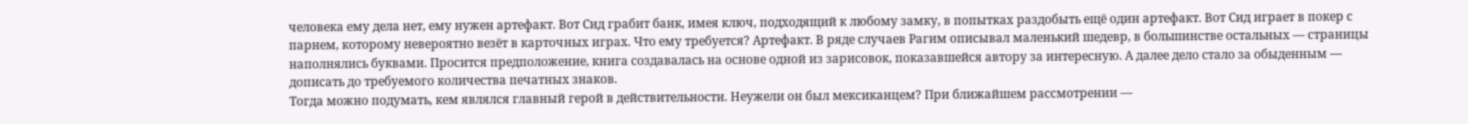человека ему дела нет, ему нужен артефакт. Вот Сид грабит банк, имея ключ, подходящий к любому замку, в попытках раздобыть ещё один артефакт. Вот Сид играет в покер с парнем, которому невероятно везёт в карточных играх. Что ему требуется? Артефакт. В ряде случаев Рагим описывал маленький шедевр, в большинстве остальных — страницы наполнялись буквами. Просится предположение, книга создавалась на основе одной из зарисовок, показавшейся автору за интересную. А далее дело стало за обыденным — дописать до требуемого количества печатных знаков.
Тогда можно подумать, кем являлся главный герой в действительности. Неужели он был мексиканцем? При ближайшем рассмотрении —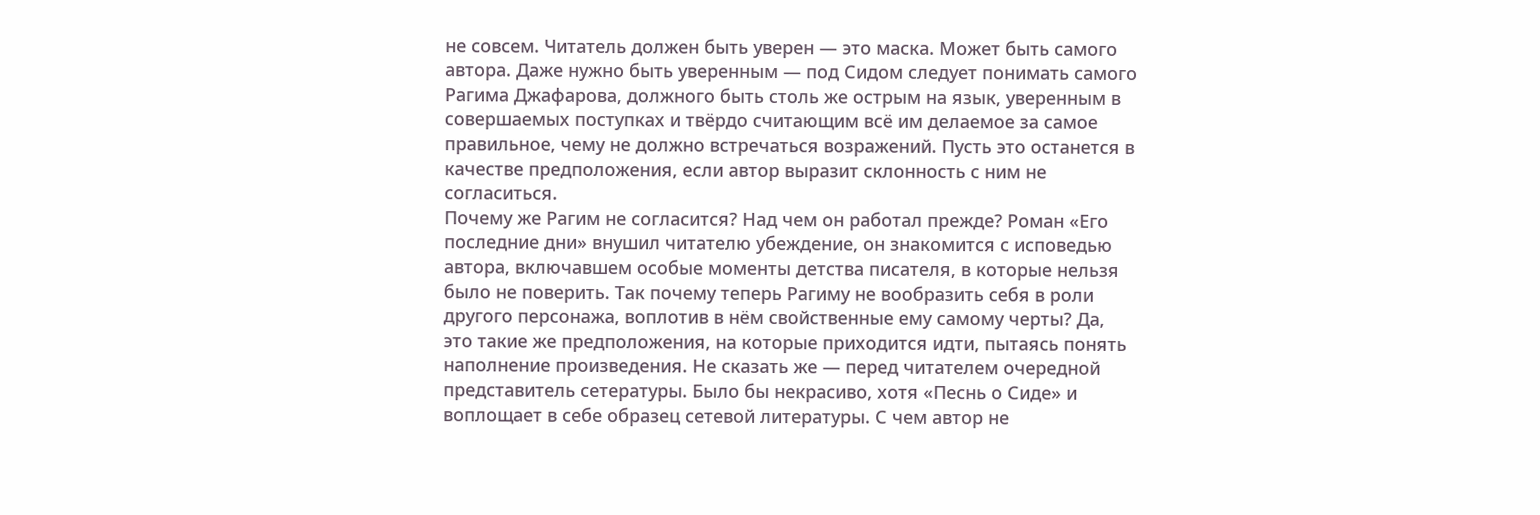не совсем. Читатель должен быть уверен — это маска. Может быть самого автора. Даже нужно быть уверенным — под Сидом следует понимать самого Рагима Джафарова, должного быть столь же острым на язык, уверенным в совершаемых поступках и твёрдо считающим всё им делаемое за самое правильное, чему не должно встречаться возражений. Пусть это останется в качестве предположения, если автор выразит склонность с ним не согласиться.
Почему же Рагим не согласится? Над чем он работал прежде? Роман «Его последние дни» внушил читателю убеждение, он знакомится с исповедью автора, включавшем особые моменты детства писателя, в которые нельзя было не поверить. Так почему теперь Рагиму не вообразить себя в роли другого персонажа, воплотив в нём свойственные ему самому черты? Да, это такие же предположения, на которые приходится идти, пытаясь понять наполнение произведения. Не сказать же — перед читателем очередной представитель сетературы. Было бы некрасиво, хотя «Песнь о Сиде» и воплощает в себе образец сетевой литературы. С чем автор не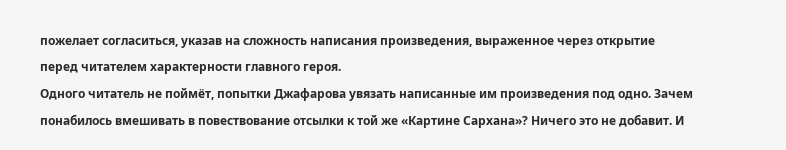пожелает согласиться, указав на сложность написания произведения, выраженное через открытие перед читателем характерности главного героя.
Одного читатель не поймёт, попытки Джафарова увязать написанные им произведения под одно. Зачем понабилось вмешивать в повествование отсылки к той же «Картине Сархана»? Ничего это не добавит. И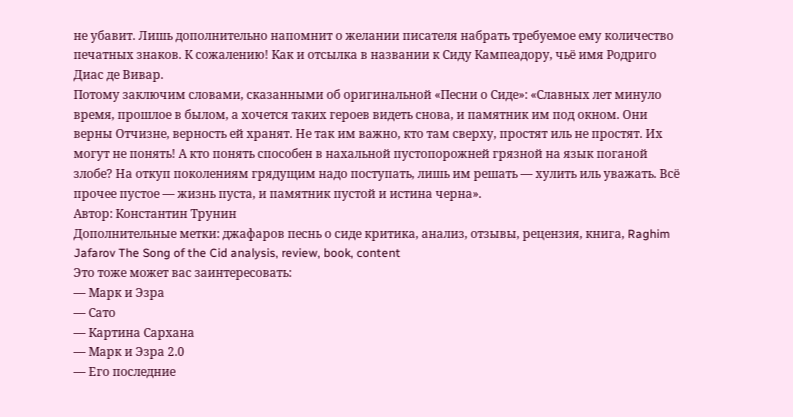не убавит. Лишь дополнительно напомнит о желании писателя набрать требуемое ему количество печатных знаков. К сожалению! Как и отсылка в названии к Сиду Кампеадору, чьё имя Родриго Диас де Вивар.
Потому заключим словами, сказанными об оригинальной «Песни о Сиде»: «Славных лет минуло время, прошлое в былом, а хочется таких героев видеть снова, и памятник им под окном. Они верны Отчизне, верность ей хранят. Не так им важно, кто там сверху, простят иль не простят. Их могут не понять! А кто понять способен в нахальной пустопорожней грязной на язык поганой злобе? На откуп поколениям грядущим надо поступать, лишь им решать — хулить иль уважать. Всё прочее пустое — жизнь пуста, и памятник пустой и истина черна».
Автор: Константин Трунин
Дополнительные метки: джафаров песнь о сиде критика, анализ, отзывы, рецензия, книга, Raghim Jafarov The Song of the Cid analysis, review, book, content
Это тоже может вас заинтересовать:
— Марк и Эзра
— Сато
— Картина Сархана
— Марк и Эзра 2.0
— Его последние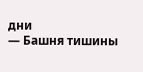дни
— Башня тишины